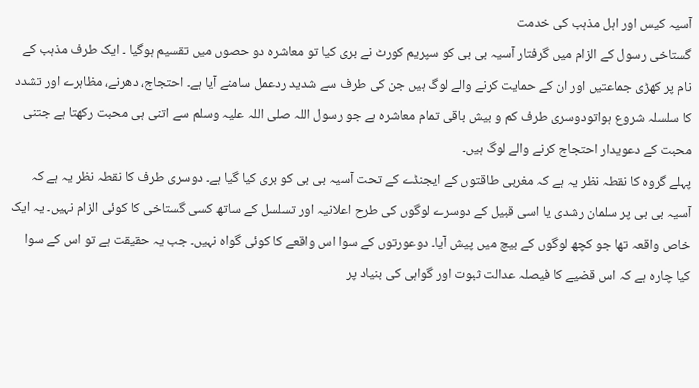آسیہ کیس اور اہل مذہب کی خدمت
گستاخی رسول کے الزام میں گرفتار آسیہ بی بی کو سپریم کورٹ نے بری کیا تو معاشرہ دو حصوں میں تقسیم ہوگیا ۔ ایک طرف مذہب کے نام پر کھڑی جماعتیں اور ان کے حمایت کرنے والے لوگ ہیں جن کی طرف سے شدید ردعمل سامنے آیا ہے۔ احتجاج، دھرنے، مظاہرے اور تشدد کا سلسلہ شروع ہواتودوسری طرف کم و بیش باقی تمام معاشرہ ہے جو رسول اللہ صلی اللہ علیہ وسلم سے اتنی ہی محبت رکھتا ہے جتنی محبت کے دعویدار احتجاج کرنے والے لوگ ہیں۔
پہلے گروہ کا نقطہ نظر یہ ہے کہ مغربی طاقتوں کے ایجنڈے کے تحت آسیہ بی بی کو بری کیا گیا ہے۔ دوسری طرف کا نقطہ نظر یہ ہے کہ آسیہ بی بی پر سلمان رشدی یا اسی قبیل کے دوسرے لوگوں کی طرح اعلانیہ اور تسلسل کے ساتھ کسی گستاخی کا کوئی الزام نہیں۔ یہ ایک خاص واقعہ تھا جو کچھ لوگوں کے بیچ میں پیش آیا۔ دوعورتوں کے سوا اس واقعے کا کوئی گواہ نہیں۔ جب یہ حقیقت ہے تو اس کے سوا کیا چارہ ہے کہ اس قضیے کا فیصلہ عدالت ثبوت اور گواہی کی بنیاد پر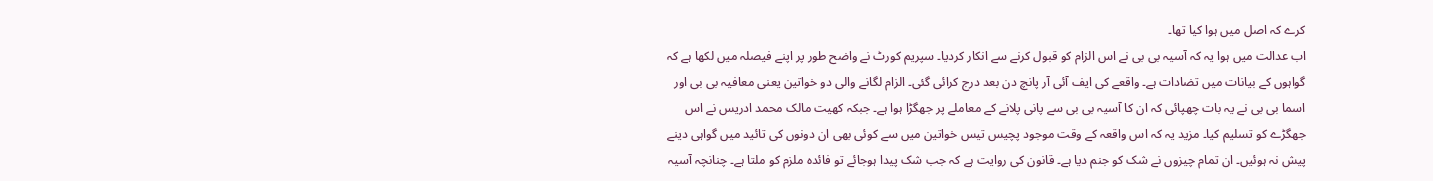کرے کہ اصل میں ہوا کیا تھا۔
اب عدالت میں ہوا یہ کہ آسیہ بی بی نے اس الزام کو قبول کرنے سے انکار کردیا۔ سپریم کورٹ نے واضح طور پر اپنے فیصلہ میں لکھا ہے کہ گواہوں کے بیانات میں تضادات ہے۔ واقعے کی ایف آئی آر پانچ دن بعد درج کرائی گئی۔ الزام لگانے والی دو خواتین یعنی معافیہ بی بی اور اسما بی بی نے یہ بات چھپائی کہ ان کا آسیہ بی بی سے پانی پلانے کے معاملے پر جھگڑا ہوا ہے۔ جبکہ کھیت مالک محمد ادریس نے اس جھگڑے کو تسلیم کیا۔ مزید یہ کہ اس واقعہ کے وقت موجود پچیس تیس خواتین میں سے کوئی بھی ان دونوں کی تائید میں گواہی دینے پیش نہ ہوئیں۔ ان تمام چیزوں نے شک کو جنم دیا ہے۔ قانون کی روایت ہے کہ جب شک پیدا ہوجائے تو فائدہ ملزم کو ملتا ہے۔ چنانچہ آسیہ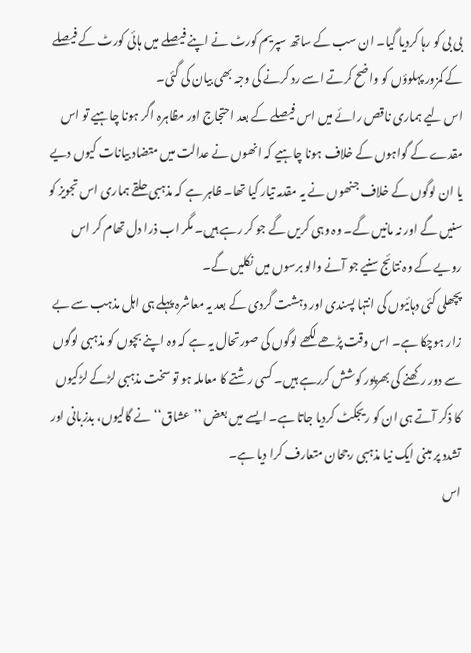بی بی کو رہا کردیا گیا۔ ان سب کے ساتھ سپریم کورٹ نے اپنے فیصلے میں ہائی کورٹ کے فیصلے کے کمزور پہلوؤں کو واضح کرتے اسے رد کرنے کی وجہ بھی بیان کی گئی۔
اس لیے ہماری ناقص رائے میں اس فیصلے کے بعد احتجاج اور مظاہرہ اگر ہونا چاہیے تو اس مقدے کے گواہوں کے خلاف ہونا چاہیے کہ انھوں نے عدالت میں متضاد بیانات کیوں دیے یا ان لوگوں کے خلاف جنھوں نے یہ مقدمہ تیار کیا تھا۔ ظاہر ہے کہ مذہبی حلقے ہماری اس تجویز کو سنیں گے اور نہ مانیں گے۔ وہ وہی کریں گے جو کر رہے ہیں۔ مگر اب ذرا دل تھام کر اس رویے کے وہ نتائج سنیے جو آنے والو برسوں میں نکلیں گے۔
پچھلی کئی دہائیوں کی انتہا پسندی اور دہشت گردی کے بعد یہ معاشرہ پہلے ہی اہل مذہب سے بے زار ہوچکا ہے۔ اس وقت پڑھے لکھے لوگوں کی صورتحال یہ ہے کہ وہ اپنے بچوں کو مذہبی لوگوں سے دور رکھنے کی بھرپور کوشش کررہے ہیں۔ کسی رشتے کا معاملہ ہو تو سخت مذہبی لڑکے لڑکیوں کا ذکر آتے ہی ان کو ریجکٹ کردیا جاتا ہے۔ ایسے میں بعض ’’عشاق‘‘ نے گالیوں، بدزبانی اور تشدد پر مبنی ایک نیا مذہبی رجحان متعارف کرا دیا ہے۔
اس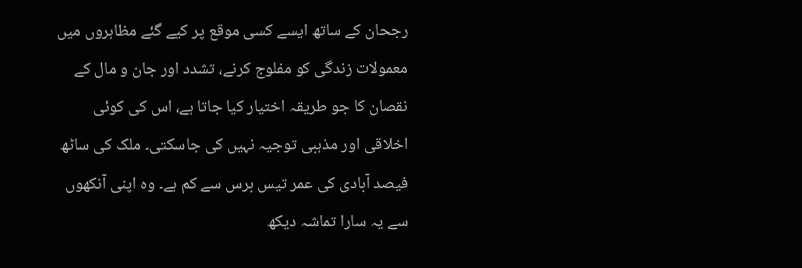رجحان کے ساتھ ایسے کسی موقع پر کیے گئے مظاہروں میں معمولات زندگی کو مفلوج کرنے، تشدد اور جان و مال کے نقصان کا جو طریقہ اختیار کیا جاتا ہے، اس کی کوئی اخلاقی اور مذہبی توجیہ نہیں کی جاسکتی۔ ملک کی ساٹھ فیصد آبادی کی عمر تیس برس سے کم ہے۔ وہ اپنی آنکھوں سے یہ سارا تماشہ دیکھ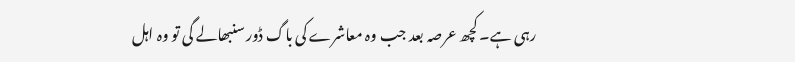رہی ہے۔ کچھ عرصہ بعد جب وہ معاشرے کی باگ ڈور سنبھالے گی تو وہ اہل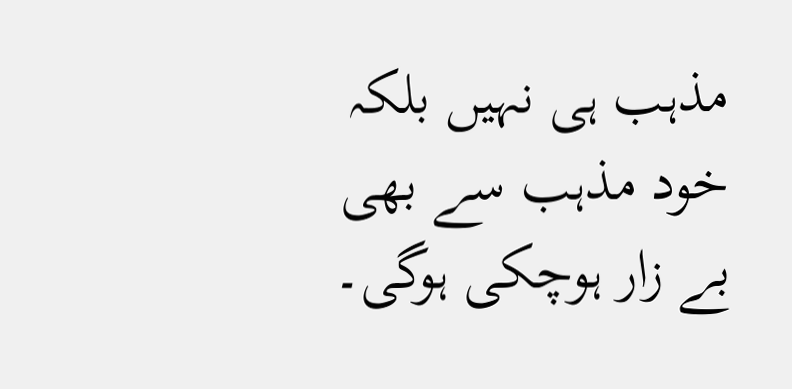مذہب ہی نہیں بلکہ خود مذہب سے بھی بے زار ہوچکی ہوگی۔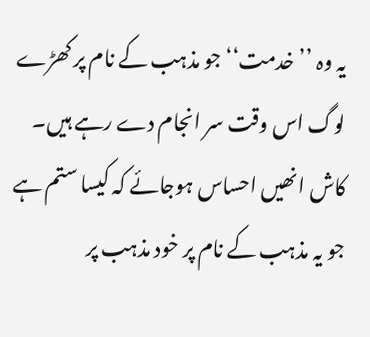یہ وہ ’’خدمت‘‘ جو مذہب کے نام پر کھڑے لوگ اس وقت سر انجام دے رہے ہیں۔ کاش انھیں احساس ہوجائے کہ کیسا ستم ہے جو یہ مذہب کے نام پر خود مذہب پر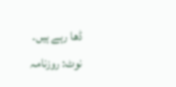ڈھا رہے ہیں۔
نوٹ: روزنامہ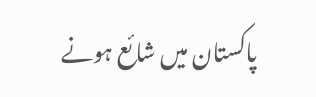پاکستان میں شائع ہونے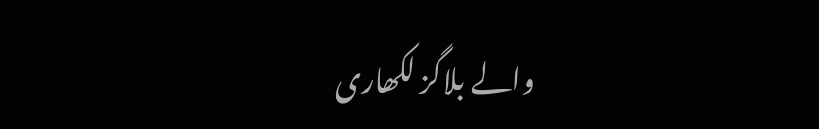والے بلاگز لکھاری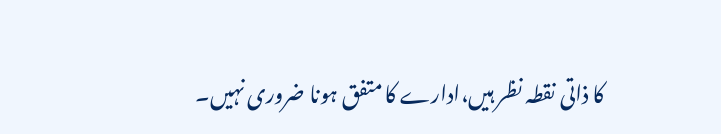کا ذاتی نقطہ نظر ہیں،ادارے کا متفق ہونا ضروری نہیں۔